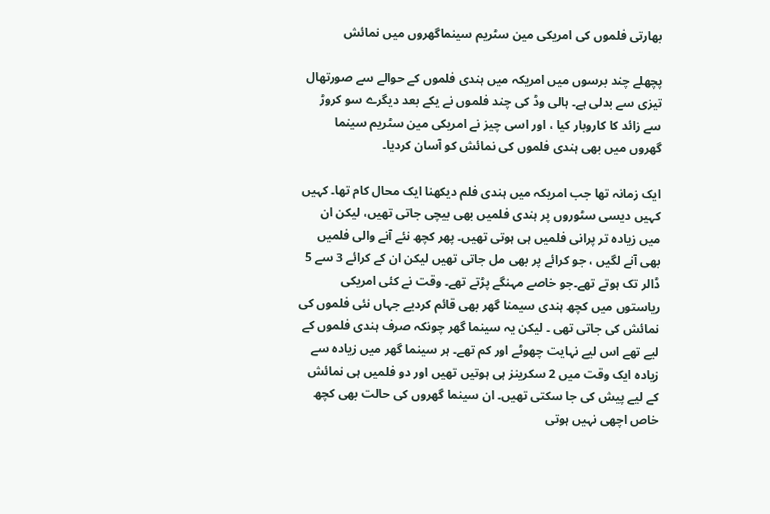بھارتی فلموں کی امریکی مین سٹریم سینماگھروں میں نمائش

پچھلے چند برسوں میں امریکہ میں ہندی فلموں کے حوالے سے صورتھال تیزی سے بدلی ہے۔ ہالی وڈ کی چند فلموں نے یکے بعد دیگرے سو کروڑ سے زائد کا کاروبار کیا ، اور اسی چیز نے امریکی مین سٹریم سینما گھروں میں بھی ہندی فلموں کی نمائش کو آسان کردیا۔

ایک زمانہ تھا جب امریکہ میں ہندی فلم دیکھنا ایک محال کام تھا۔ کہیں کہیں دیسی سٹوروں پر ہندی فلمیں بھی بیچی جاتی تھیں، لیکن ان میں زیادہ تر پرانی فلمیں ہی ہوتی تھیں۔ پھر کچھ نئے آنے والی فلمیں بھی آنے لگیں ، جو کرائے پر بھی مل جاتی تھیں لیکن ان کے کرائے 3 سے 5 ڈالر تک ہوتے تھے۔جو خاصے مہنگے پڑتے تھے۔ وقت نے کئی امریکی ریاستوں میں کچھ ہندی سیمنا گھر بھی قائم کردیے جہاں نئی فلموں کی نمائش کی جاتی تھی ۔ لیکن یہ سینما گھر چونکہ صرف ہندی فلموں کے لیے تھے اس لیے نہایت چھوٹے اور کم تھے۔ ہر سینما گھر میں زیادہ سے زیادہ ایک وقت میں 2 سکرینز ہی ہوتیں تھیں اور دو فلمیں ہی نمائش کے لیے پیش کی جا سکتی تھیں۔ ان سینما گھروں کی حالت بھی کچھ خاص اچھی نہیں ہوتی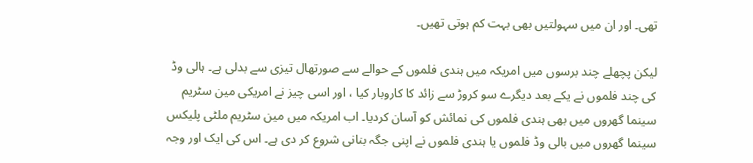تھی۔ اور ان میں سہولتیں بھی بہت کم ہوتی تھیں۔

لیکن پچھلے چند برسوں میں امریکہ میں ہندی فلموں کے حوالے سے صورتھال تیزی سے بدلی ہے۔ ہالی وڈ کی چند فلموں نے یکے بعد دیگرے سو کروڑ سے زائد کا کاروبار کیا ، اور اسی چیز نے امریکی مین سٹریم سینما گھروں میں بھی ہندی فلموں کی نمائش کو آسان کردیا۔ اب امریکہ میں مین سٹریم ملٹی پلیکس سینما گھروں میں بالی وڈ فلموں یا ہندی فلموں نے اپنی جگہ بنانی شروع کر دی ہے۔ اس کی ایک اور وجہ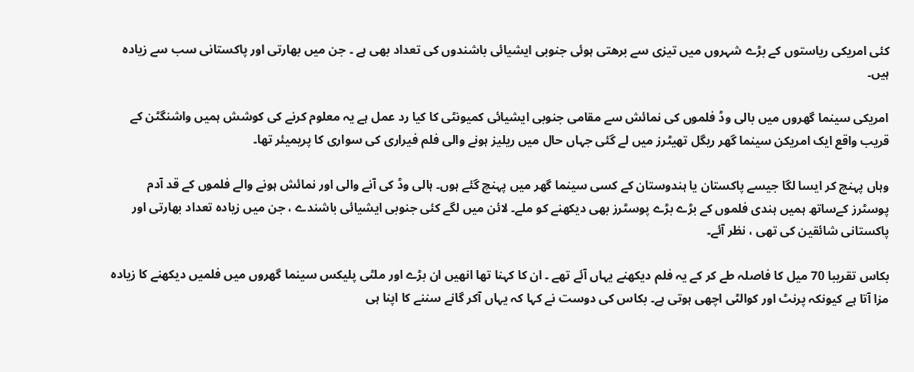کئی امریکی ریاستوں کے بڑے شہروں میں تیزی سے برھتی ہوئی جنوبی ایشیائی باشندوں کی تعداد بھی ہے ۔ جن میں بھارتی اور پاکستانی سب سے زیادہ ہیں۔

امریکی سینما گھروں میں بالی وڈ فلموں کی نمائش سے مقامی جنوبی ایشیائی کمیونٹی کا کیا رد عمل ہے یہ معلوم کرنے کی کوشش ہمیں واشنگٹن کے قریب واقع ایک امریکن سینما گھر ریگل تھیٹرز میں لے گئی جہاں حال میں ریلیز ہونے والی فلم فیراری کی سواری کا پریمیئر تھا۔

وہاں پہنچ کر ایسا لگا جیسے پاکستان یا ہندوستان کے کسی سینما گھر میں پہنچ گئے ہوں۔ ہالی وڈ کی آنے والی اور نمائش ہونے والے فلموں کے قد آدم پوسٹرز کےساتھ ہمیں ہندی فلموں کے بڑے بڑے پوسٹرز بھی دیکھنے کو ملے۔ لائن میں لگے کئی جنوبی ایشیائی باشندے ، جن میں زیادہ تعداد بھارتی اور پاکستانی شائقین کی تھی ، نظر آئے۔

بکاس تقریبا 70 میل کا فاصلہ طے کر کے یہ فلم دیکھنے یہاں آئے تھے ۔ ان کا کہنا تھا انھیں ان بڑے اور ملٹی پلیکس سینما گھروں میں فلمیں دیکھنے کا زیادہ مزا آتا ہے کیونکہ پرنٹ اور کوالٹی اچھی ہوتی ہے۔ بکاس کی دوست نے کہا کہ یہاں آکر گانے سننے کا اپنا ہی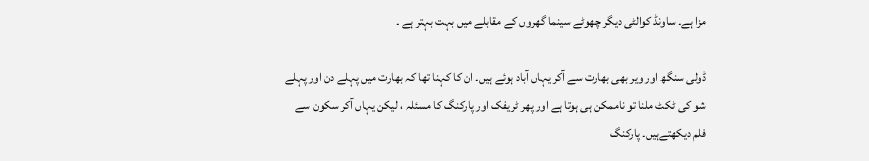مزا ہے۔ ساونڈ کوالٹی دیگر چھوٹے سینما گھروں کے مقابلے میں بہت بہتر ہے ۔

ڈولی سنگھ اور ویر بھی بھارت سے آکر یہاں آباد ہوئے ہیں۔ ان کا کہنا تھا کہ بھارت میں پہلے دن اور پہلے شو کی ٹکٹ ملنا تو ناممکن ہی ہوتا ہے اور پھر ٹریفک اور پارکنگ کا مسئلہ ، لیکن یہاں آکر سکون سے فلم دیکھتےہیں۔ پارکنگ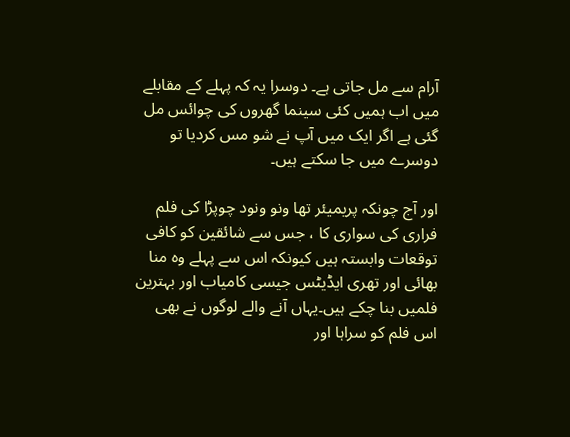آرام سے مل جاتی ہے۔ دوسرا یہ کہ پہلے کے مقابلے میں اب ہمیں کئی سینما گھروں کی چوائس مل گئی ہے اگر ایک میں آپ نے شو مس کردیا تو دوسرے میں جا سکتے ہیں۔

اور آج چونکہ پریمیئر تھا ونو ونود چوپڑا کی فلم فراری کی سواری کا ، جس سے شائقین کو کافی توقعات وابستہ ہیں کیونکہ اس سے پہلے وہ منا بھائی اور تھری ایڈیٹس جیسی کامیاب اور بہترین فلمیں بنا چکے ہیں۔یہاں آنے والے لوگوں نے بھی اس فلم کو سراہا اور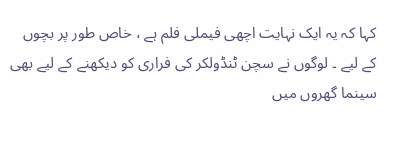کہا کہ یہ ایک نہایت اچھی فیملی فلم ہے ، خاص طور پر بچوں کے لیے ۔ لوگوں نے سچن ٹنڈولکر کی فراری کو دیکھنے کے لیے بھی سینما گھروں میں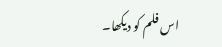اس فلم کو دیکھا۔